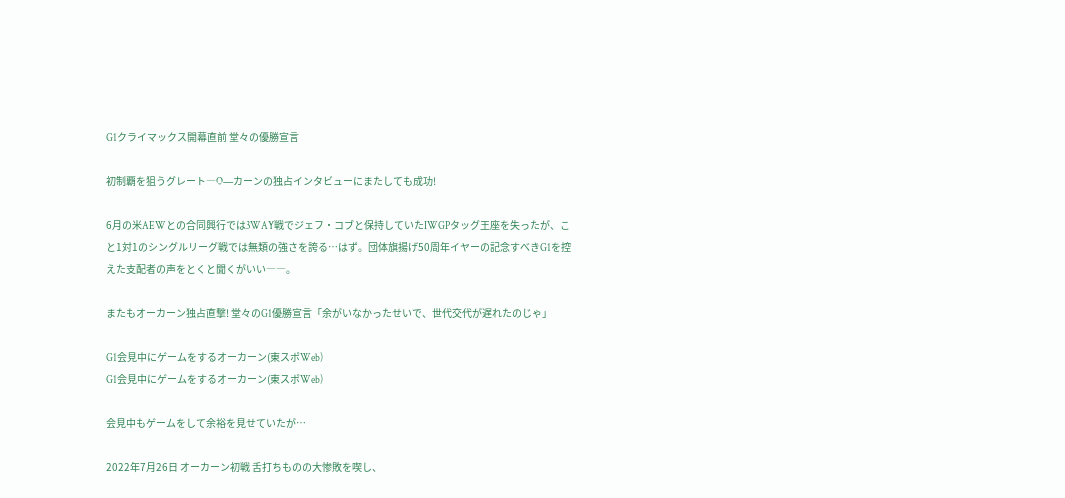G1クライマックス開幕直前 堂々の優勝宣言

初制覇を狙うグレート―O―カーンの独占インタビューにまたしても成功!

6月の米AEWとの合同興行では3WAY戦でジェフ・コブと保持していたIWGPタッグ王座を失ったが、こと1対1のシングルリーグ戦では無類の強さを誇る…はず。団体旗揚げ50周年イヤーの記念すべきG1を控えた支配者の声をとくと聞くがいい――。

またもオーカーン独占直撃! 堂々のG1優勝宣言「余がいなかったせいで、世代交代が遅れたのじゃ」

G1会見中にゲームをするオーカーン(東スポWeb)
G1会見中にゲームをするオーカーン(東スポWeb)

会見中もゲームをして余裕を見せていたが…

2022年7月26日 オーカーン初戦 舌打ちものの大惨敗を喫し、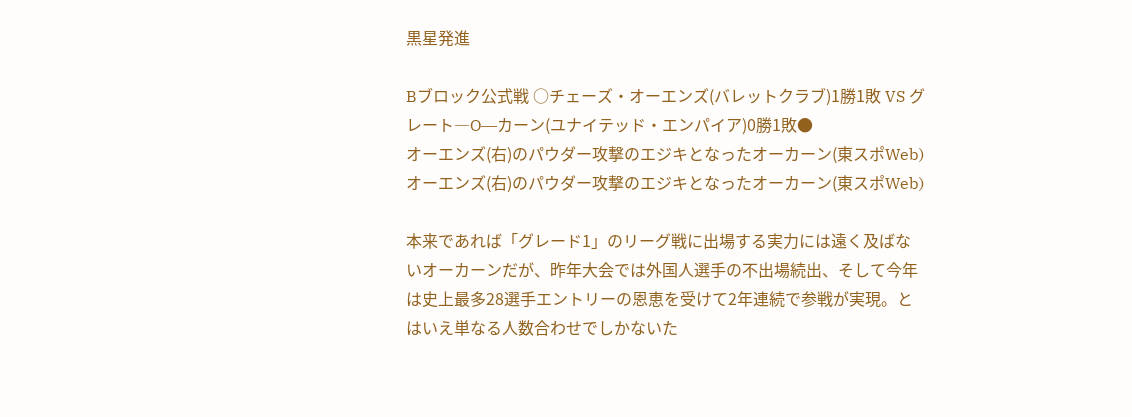黒星発進

Bブロック公式戦 ○チェーズ・オーエンズ(バレットクラブ)1勝1敗 VS グレート―O―カーン(ユナイテッド・エンパイア)0勝1敗●
オーエンズ(右)のパウダー攻撃のエジキとなったオーカーン(東スポWeb)
オーエンズ(右)のパウダー攻撃のエジキとなったオーカーン(東スポWeb)

本来であれば「グレード1」のリーグ戦に出場する実力には遠く及ばないオーカーンだが、昨年大会では外国人選手の不出場続出、そして今年は史上最多28選手エントリーの恩恵を受けて2年連続で参戦が実現。とはいえ単なる人数合わせでしかないた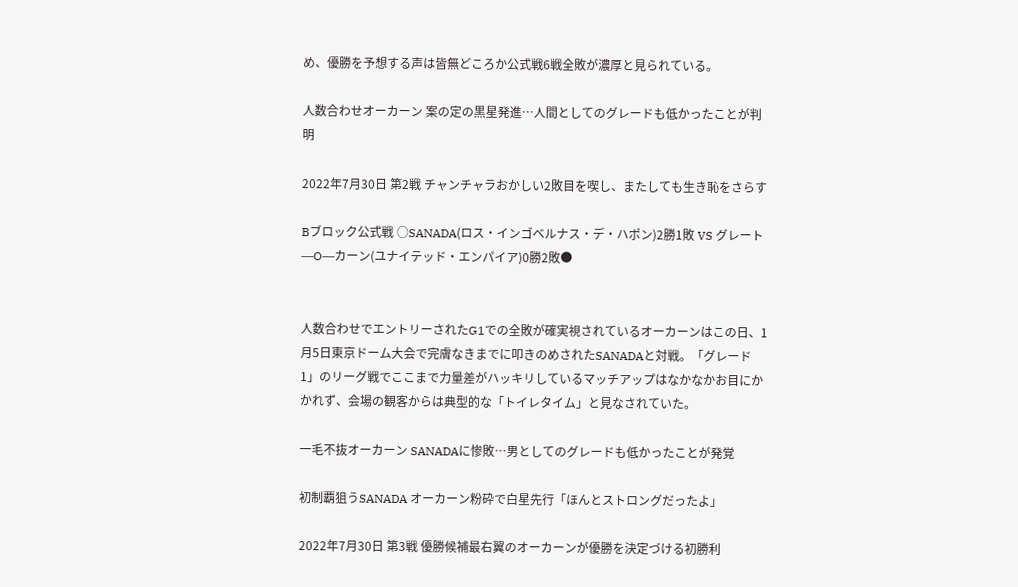め、優勝を予想する声は皆無どころか公式戦6戦全敗が濃厚と見られている。

人数合わせオーカーン 案の定の黒星発進…人間としてのグレードも低かったことが判明

2022年7月30日 第2戦 チャンチャラおかしい2敗目を喫し、またしても生き恥をさらす

Bブロック公式戦 ○SANADA(ロス・インゴベルナス・デ・ハポン)2勝1敗 VS グレート―O―カーン(ユナイテッド・エンパイア)0勝2敗●


人数合わせでエントリーされたG1での全敗が確実視されているオーカーンはこの日、1月5日東京ドーム大会で完膚なきまでに叩きのめされたSANADAと対戦。「グレード1」のリーグ戦でここまで力量差がハッキリしているマッチアップはなかなかお目にかかれず、会場の観客からは典型的な「トイレタイム」と見なされていた。

一毛不抜オーカーン SANADAに惨敗…男としてのグレードも低かったことが発覚

初制覇狙うSANADA オーカーン粉砕で白星先行「ほんとストロングだったよ」

2022年7月30日 第3戦 優勝候補最右翼のオーカーンが優勝を決定づける初勝利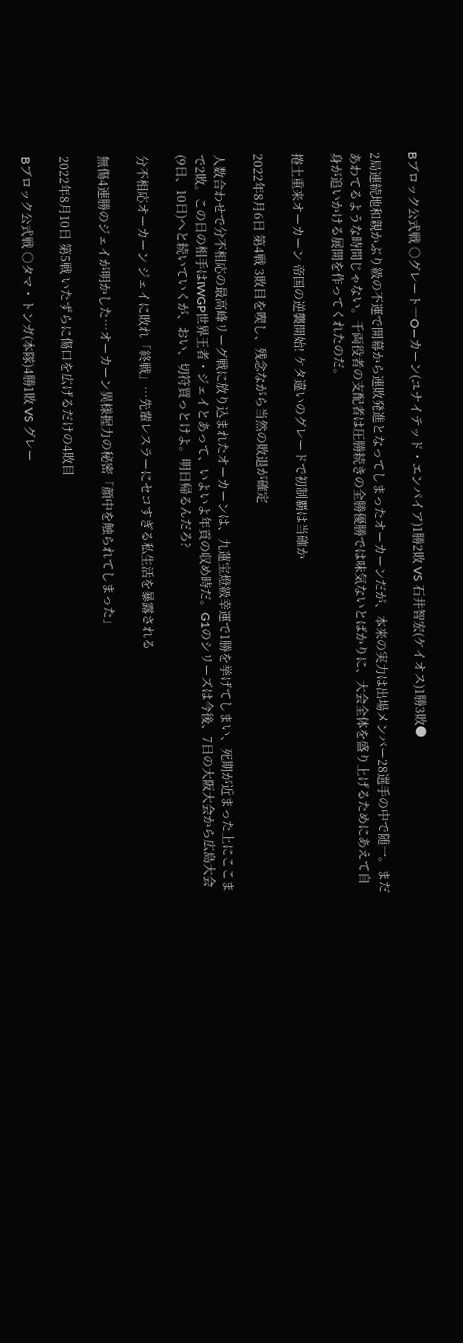Bブロック公式戦 ○グレート―O―カーン(ユナイテッド・エンパイア)1勝2敗 VS 石井智宏(ケイオス)1勝3敗●

2局連続地和親かぶり級の不運で開幕から連敗発進となってしまったオーカーンだが、本来の実力は出場メンバー28選手の中で随一。まだあわてるような時間じゃない。千両役者の支配者は圧勝続きの全勝優勝では味気ないとばかりに、大会全体を盛り上げるためにあえて自身が追いかける展開を作ってくれたのだ。

捲土重来オーカーン 帝国の逆襲開始! ケタ違いのグレードで初制覇は当確か

2022年8月6日 第4戦 3敗目を喫し、残念ながら当然の敗退が確定

人数合わせで分不相応の最高峰リーグ戦に放り込まれたオーカーンは、九蓮宝燈級幸運で1勝を挙げてしまい、死期が近まった上にここまで2敗。この日の相手はIWGP世界王者・ジェイとあって、いよいよ年貢の収め時だ。G1のシリーズは今後、7日の大阪大会から広島大会(9日、10日)へと続いていくが、おい、切符買っとけよ。明日帰るんだろ?

分不相応オーカーン ジェイに敗れ「終戦」…先輩レスラーにセコすぎる私生活を暴露される

無傷4連勝のジェイが明かした…オーカーン異様握力の秘密「顔中を触られてしまった」

2022年8月10日 第5戦 いたずらに傷口を広げるだけの4敗目

Bブロック公式戦 ○タマ・トンガ(本隊)4勝1敗 VS グレー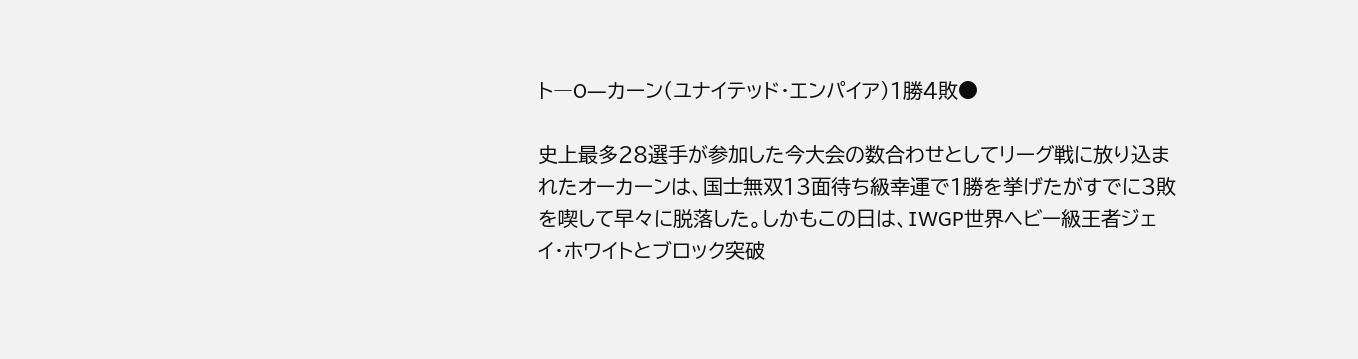ト―O―カーン(ユナイテッド・エンパイア)1勝4敗●

史上最多28選手が参加した今大会の数合わせとしてリーグ戦に放り込まれたオーカーンは、国士無双13面待ち級幸運で1勝を挙げたがすでに3敗を喫して早々に脱落した。しかもこの日は、IWGP世界ヘビー級王者ジェイ・ホワイトとブロック突破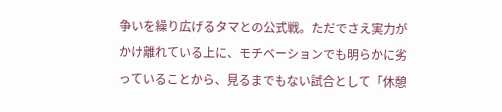争いを繰り広げるタマとの公式戦。ただでさえ実力がかけ離れている上に、モチベーションでも明らかに劣っていることから、見るまでもない試合として「休憩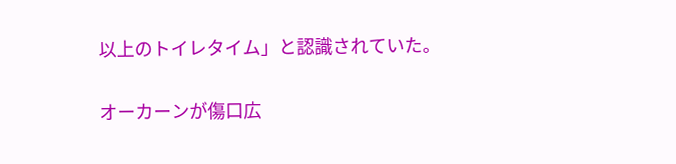以上のトイレタイム」と認識されていた。

オーカーンが傷口広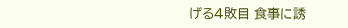げる4敗目 食事に誘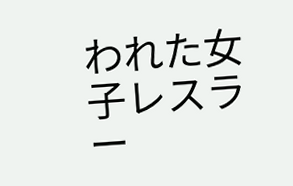われた女子レスラー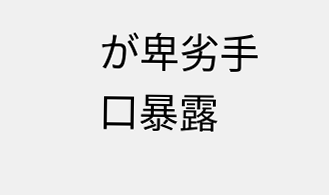が卑劣手口暴露